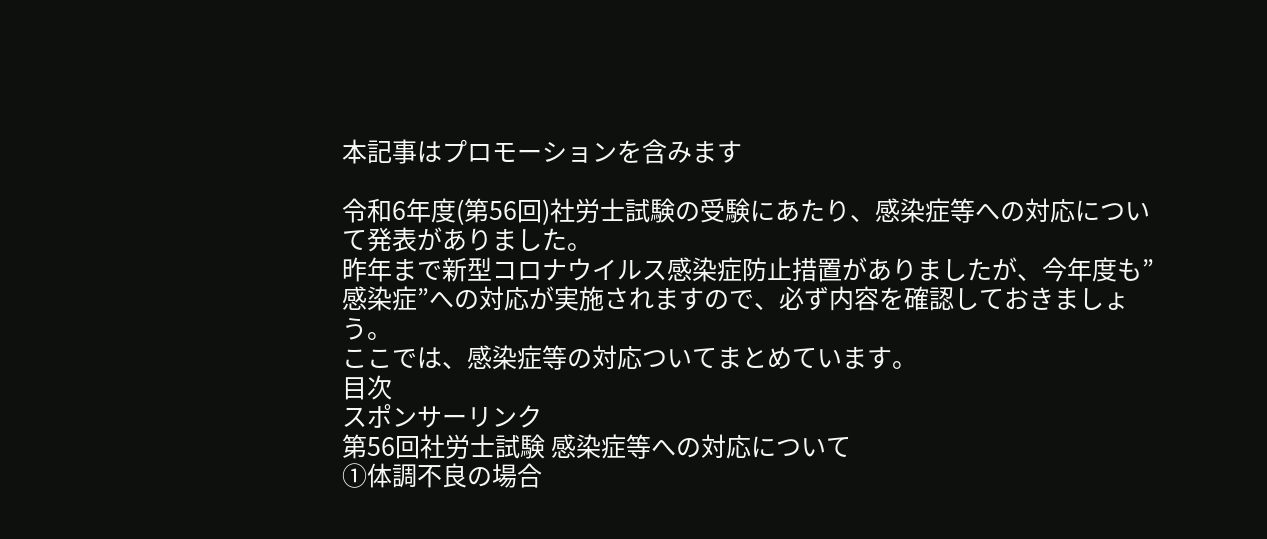本記事はプロモーションを含みます

令和6年度(第56回)社労士試験の受験にあたり、感染症等への対応について発表がありました。
昨年まで新型コロナウイルス感染症防止措置がありましたが、今年度も”感染症”への対応が実施されますので、必ず内容を確認しておきましょう。
ここでは、感染症等の対応ついてまとめています。
目次
スポンサーリンク
第56回社労士試験 感染症等への対応について
①体調不良の場合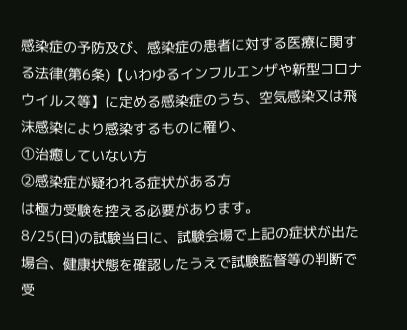感染症の予防及び、感染症の患者に対する医療に関する法律(第6条)【いわゆるインフルエンザや新型コロナウイルス等】に定める感染症のうち、空気感染又は飛沫感染により感染するものに罹り、
①治癒していない方
②感染症が疑われる症状がある方
は極力受験を控える必要があります。
8/25(日)の試験当日に、試験会場で上記の症状が出た場合、健康状態を確認したうえで試験監督等の判断で受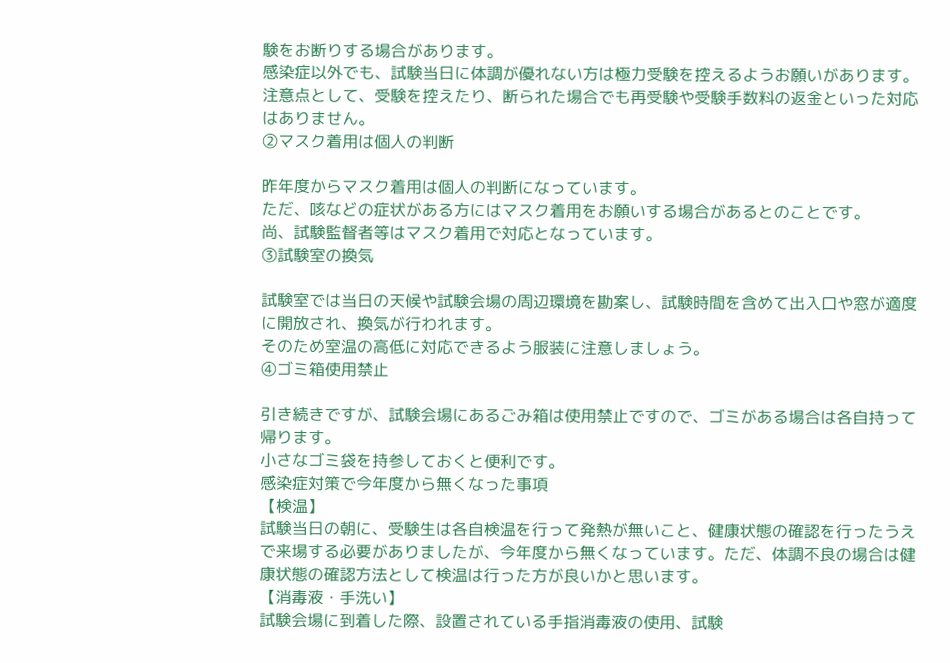験をお断りする場合があります。
感染症以外でも、試験当日に体調が優れない方は極力受験を控えるようお願いがあります。
注意点として、受験を控えたり、断られた場合でも再受験や受験手数料の返金といった対応はありません。
②マスク着用は個人の判断

昨年度からマスク着用は個人の判断になっています。
ただ、咳などの症状がある方にはマスク着用をお願いする場合があるとのことです。
尚、試験監督者等はマスク着用で対応となっています。
③試験室の換気

試験室では当日の天候や試験会場の周辺環境を勘案し、試験時間を含めて出入口や窓が適度に開放され、換気が行われます。
そのため室温の高低に対応できるよう服装に注意しましょう。
④ゴミ箱使用禁止

引き続きですが、試験会場にあるごみ箱は使用禁止ですので、ゴミがある場合は各自持って帰ります。
小さなゴミ袋を持参しておくと便利です。
感染症対策で今年度から無くなった事項
【検温】
試験当日の朝に、受験生は各自検温を行って発熱が無いこと、健康状態の確認を行ったうえで来場する必要がありましたが、今年度から無くなっています。ただ、体調不良の場合は健康状態の確認方法として検温は行った方が良いかと思います。
【消毒液・手洗い】
試験会場に到着した際、設置されている手指消毒液の使用、試験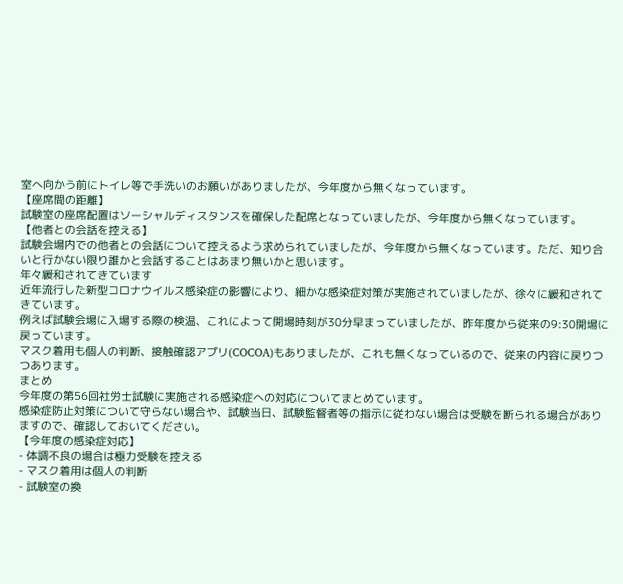室へ向かう前にトイレ等で手洗いのお願いがありましたが、今年度から無くなっています。
【座席間の距離】
試験室の座席配置はソーシャルディスタンスを確保した配席となっていましたが、今年度から無くなっています。
【他者との会話を控える】
試験会場内での他者との会話について控えるよう求められていましたが、今年度から無くなっています。ただ、知り合いと行かない限り誰かと会話することはあまり無いかと思います。
年々緩和されてきています
近年流行した新型コロナウイルス感染症の影響により、細かな感染症対策が実施されていましたが、徐々に緩和されてきています。
例えば試験会場に入場する際の検温、これによって開場時刻が30分早まっていましたが、昨年度から従来の9:30開場に戻っています。
マスク着用も個人の判断、接触確認アプリ(COCOA)もありましたが、これも無くなっているので、従来の内容に戻りつつあります。
まとめ
今年度の第56回社労士試験に実施される感染症への対応についてまとめています。
感染症防止対策について守らない場合や、試験当日、試験監督者等の指示に従わない場合は受験を断られる場合がありますので、確認しておいてください。
【今年度の感染症対応】
- 体調不良の場合は極力受験を控える
- マスク着用は個人の判断
- 試験室の換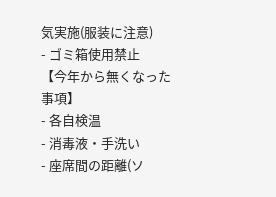気実施(服装に注意)
- ゴミ箱使用禁止
【今年から無くなった事項】
- 各自検温
- 消毒液・手洗い
- 座席間の距離(ソ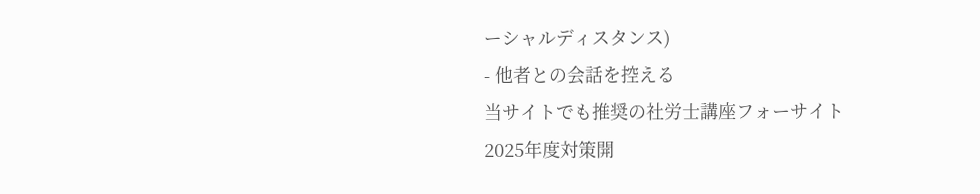ーシャルディスタンス)
- 他者との会話を控える
当サイトでも推奨の社労士講座フォーサイト
2025年度対策開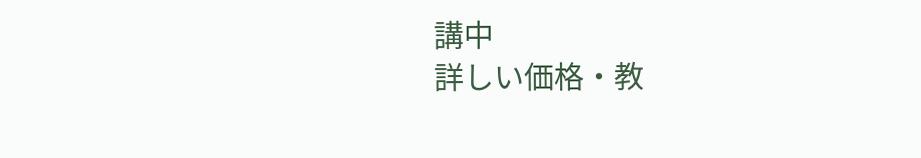講中
詳しい価格・教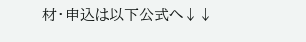材・申込は以下公式へ↓↓